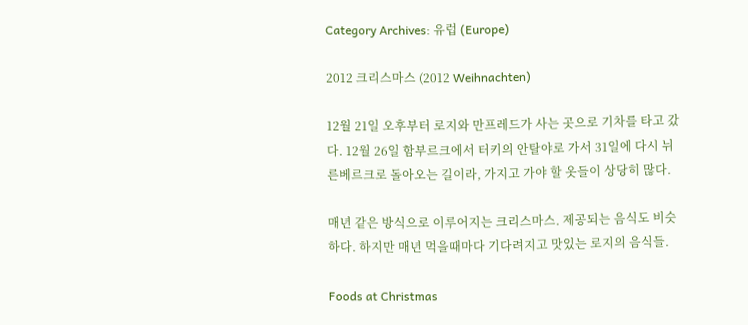Category Archives: 유럽 (Europe)

2012 크리스마스 (2012 Weihnachten)

12월 21일 오후부터 로지와 만프레드가 사는 곳으로 기차를 타고 갔다. 12월 26일 함부르크에서 터키의 안탈야로 가서 31일에 다시 뉘른베르크로 돌아오는 길이라, 가지고 가야 할 옷들이 상당히 많다.

매년 같은 방식으로 이루어지는 크리스마스. 제공되는 음식도 비슷하다. 하지만 매년 먹을때마다 기다려지고 맛있는 로지의 음식들.

Foods at Christmas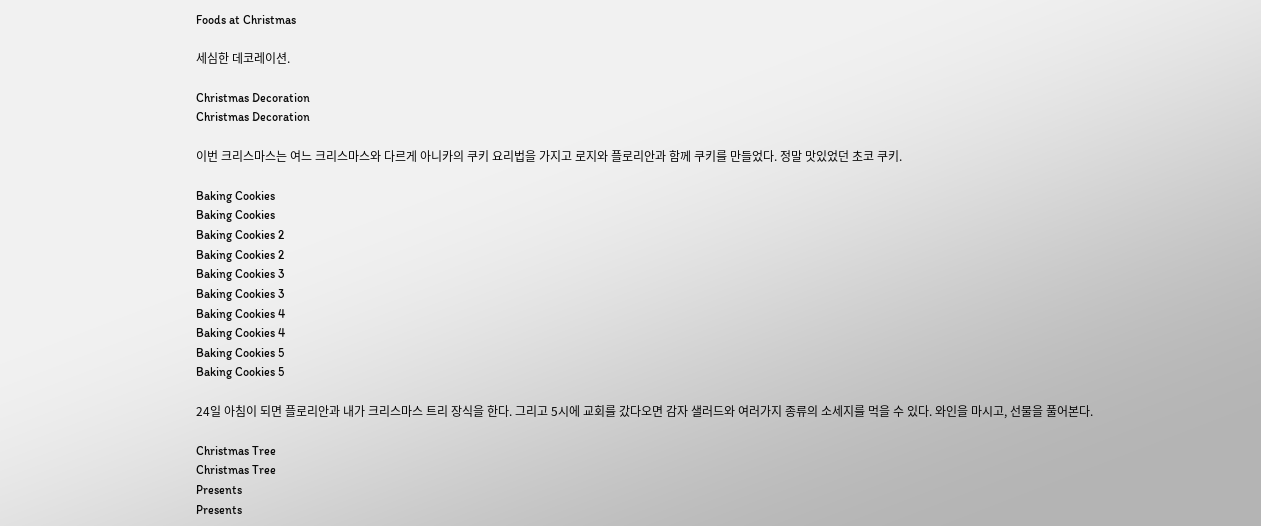Foods at Christmas

세심한 데코레이션.

Christmas Decoration
Christmas Decoration

이번 크리스마스는 여느 크리스마스와 다르게 아니카의 쿠키 요리법을 가지고 로지와 플로리안과 함께 쿠키를 만들었다. 정말 맛있었던 초코 쿠키.

Baking Cookies
Baking Cookies
Baking Cookies 2
Baking Cookies 2
Baking Cookies 3
Baking Cookies 3
Baking Cookies 4
Baking Cookies 4
Baking Cookies 5
Baking Cookies 5

24일 아침이 되면 플로리안과 내가 크리스마스 트리 장식을 한다. 그리고 5시에 교회를 갔다오면 감자 샐러드와 여러가지 종류의 소세지를 먹을 수 있다. 와인을 마시고, 선물을 풀어본다.

Christmas Tree
Christmas Tree
Presents
Presents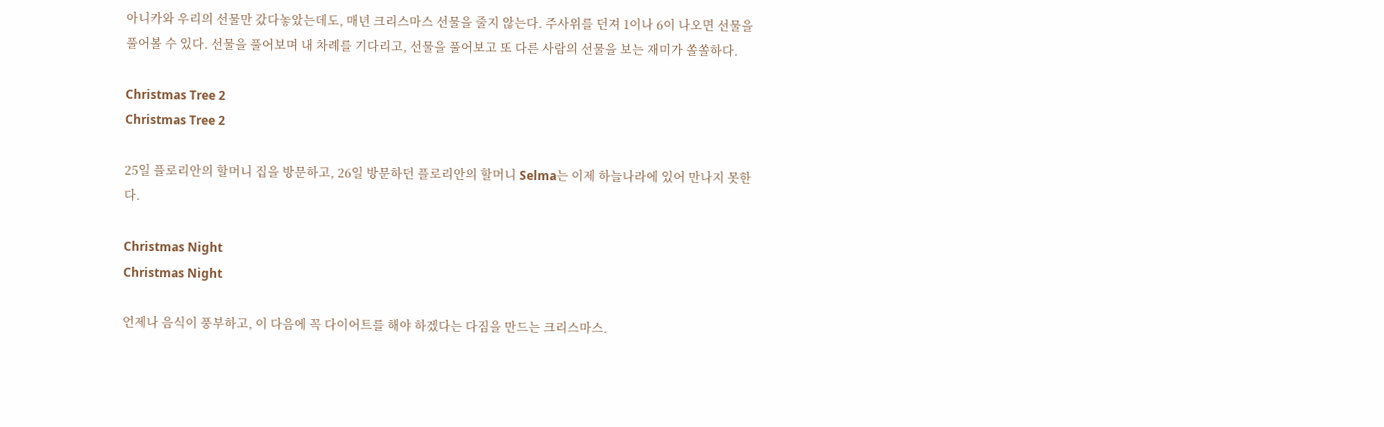아니카와 우리의 선물만 갔다놓았는데도, 매년 크리스마스 선물을 줄지 않는다. 주사위를 던져 1이나 6이 나오면 선물을 풀어볼 수 있다. 선물을 풀어보며 내 차례를 기다리고, 선물을 풀어보고 또 다른 사람의 선물을 보는 재미가 쏠쏠하다.

Christmas Tree 2
Christmas Tree 2

25일 플로리안의 할머니 집을 방문하고, 26일 방문하던 플로리안의 할머니 Selma는 이제 하늘나라에 있어 만나지 못한다.

Christmas Night
Christmas Night

언제나 음식이 풍부하고, 이 다음에 꼭 다이어트를 해야 하겠다는 다짐을 만드는 크리스마스.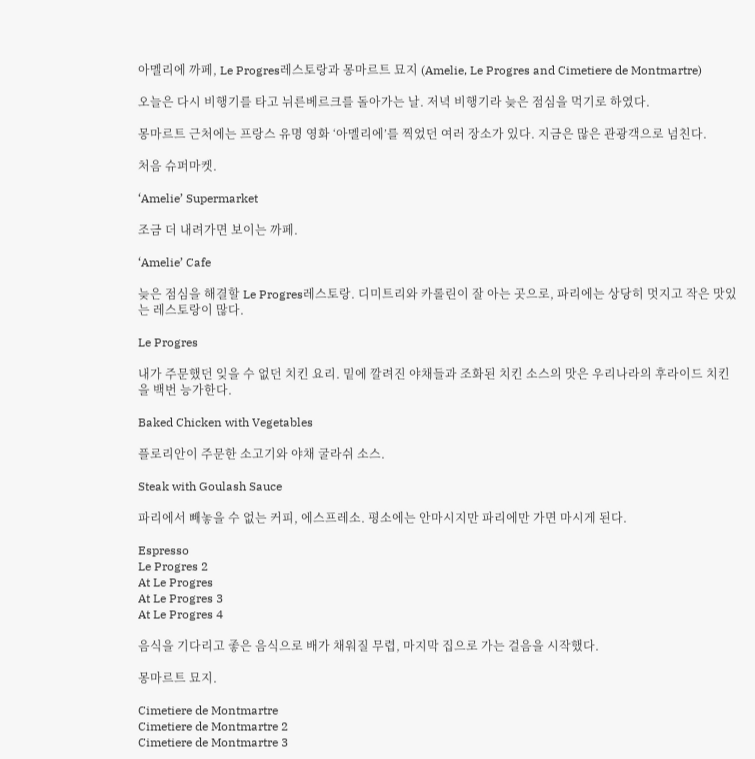아멜리에 까페, Le Progres레스토랑과 몽마르트 묘지 (Amelie, Le Progres and Cimetiere de Montmartre)

오늘은 다시 비행기를 타고 뉘른베르크를 돌아가는 날. 저녁 비행기라 늦은 점심을 먹기로 하였다.

몽마르트 근처에는 프랑스 유명 영화 ‘아멜리에’를 찍었던 여러 장소가 있다. 지금은 많은 관광객으로 넘친다.

처음 슈퍼마켓.

‘Amelie’ Supermarket

조금 더 내려가면 보이는 까페.

‘Amelie’ Cafe

늦은 점심을 해결할 Le Progres레스토랑. 디미트리와 카롤린이 잘 아는 곳으로, 파리에는 상당히 멋지고 작은 맛있는 레스토랑이 많다.

Le Progres

내가 주문했던 잊을 수 없던 치킨 요리. 밑에 깔려진 야채들과 조화된 치킨 소스의 맛은 우리나라의 후라이드 치킨을 백번 능가한다.

Baked Chicken with Vegetables

플로리안이 주문한 소고기와 야채 굴라쉬 소스.

Steak with Goulash Sauce

파리에서 빼놓을 수 없는 커피, 에스프레소. 평소에는 안마시지만 파리에만 가면 마시게 된다.

Espresso
Le Progres 2
At Le Progres
At Le Progres 3
At Le Progres 4

음식을 기다리고 좋은 음식으로 배가 채워질 무렵, 마지막 집으로 가는 걸음을 시작했다.

몽마르트 묘지.

Cimetiere de Montmartre
Cimetiere de Montmartre 2
Cimetiere de Montmartre 3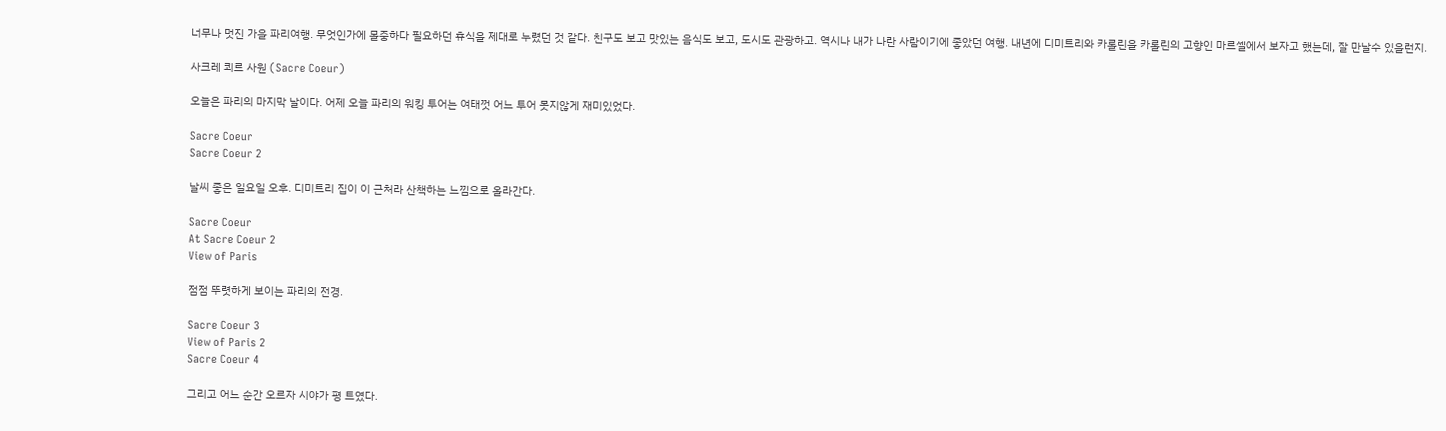너무나 멋진 가을 파리여행. 무엇인가에 몰중하다 필요하던 휴식을 제대로 누렸던 것 같다. 친구도 보고 맛있는 음식도 보고, 도시도 관광하고. 역시나 내가 나란 사람이기에 좋았던 여행. 내년에 디미트리와 카롤린을 카롤린의 고향인 마르셀에서 보자고 했는데, 잘 만날수 있을런지.

사크레 쾨르 사원 (Sacre Coeur)

오늘은 파리의 마지막 날이다. 어제 오늘 파리의 워킹 투어는 여태껏 어느 투어 못지않게 재미있었다.

Sacre Coeur
Sacre Coeur 2

날씨 좋은 일요일 오후. 디미트리 집이 이 근처라 산책하는 느낌으로 올라간다.

Sacre Coeur
At Sacre Coeur 2
View of Paris

점점 뚜렷하게 보이는 파리의 전경.

Sacre Coeur 3
View of Paris 2
Sacre Coeur 4

그리고 어느 순간 오르자 시야가 평 트였다.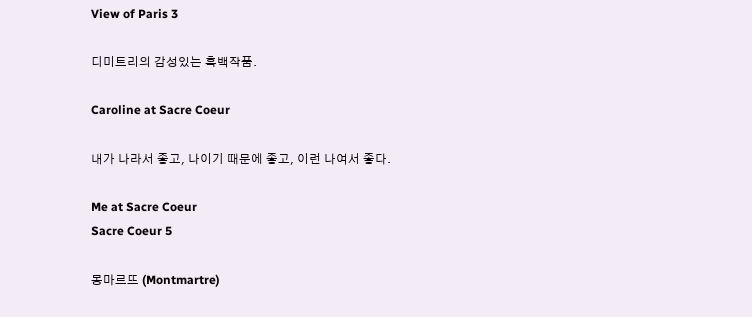View of Paris 3

디미트리의 감성있는 흑백작품.

Caroline at Sacre Coeur

내가 나라서 좋고, 나이기 때문에 좋고, 이런 나여서 좋다.

Me at Sacre Coeur
Sacre Coeur 5

몽마르뜨 (Montmartre)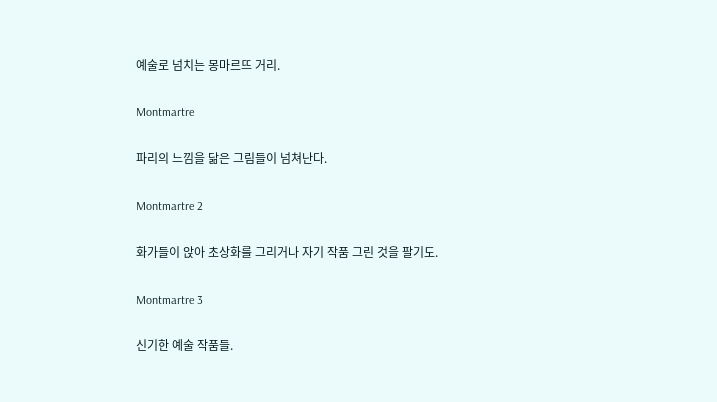예술로 넘치는 몽마르뜨 거리.

Montmartre

파리의 느낌을 닮은 그림들이 넘쳐난다.

Montmartre 2

화가들이 앉아 초상화를 그리거나 자기 작품 그린 것을 팔기도.

Montmartre 3

신기한 예술 작품들.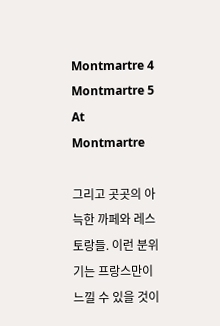Montmartre 4
Montmartre 5
At Montmartre

그리고 곳곳의 아늑한 까페와 레스토랑들. 이런 분위기는 프랑스만이 느낄 수 있을 것이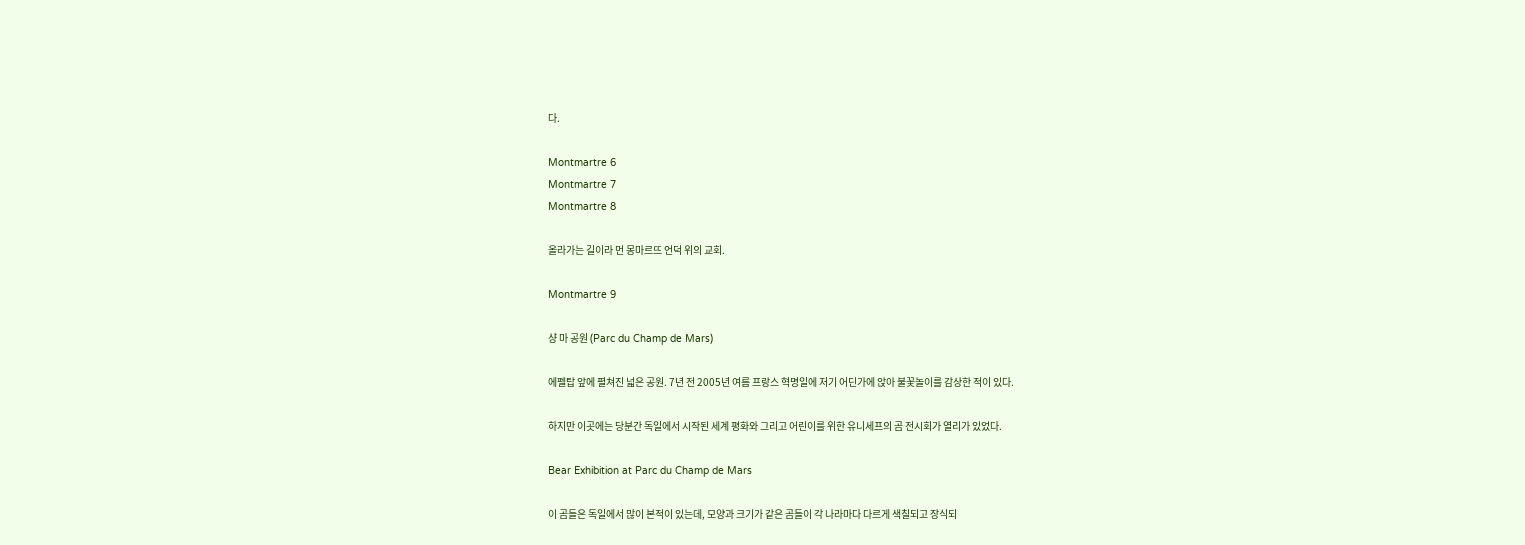다.

Montmartre 6
Montmartre 7
Montmartre 8

올라가는 길이라 먼 몽마르뜨 언덕 위의 교회.

Montmartre 9

샹 마 공원 (Parc du Champ de Mars)

에펠탑 앞에 펼쳐진 넓은 공원. 7년 전 2005년 여름 프랑스 혁명일에 저기 어딘가에 앉아 불꽃놀이를 감상한 적이 있다.

하지만 이곳에는 당분간 독일에서 시작된 세계 평화와 그리고 어린이를 위한 유니세프의 곰 전시회가 열리가 있었다.

Bear Exhibition at Parc du Champ de Mars

이 곰들은 독일에서 많이 본적이 있는데, 모양과 크기가 같은 곰들이 각 나라마다 다르게 색칠되고 장식되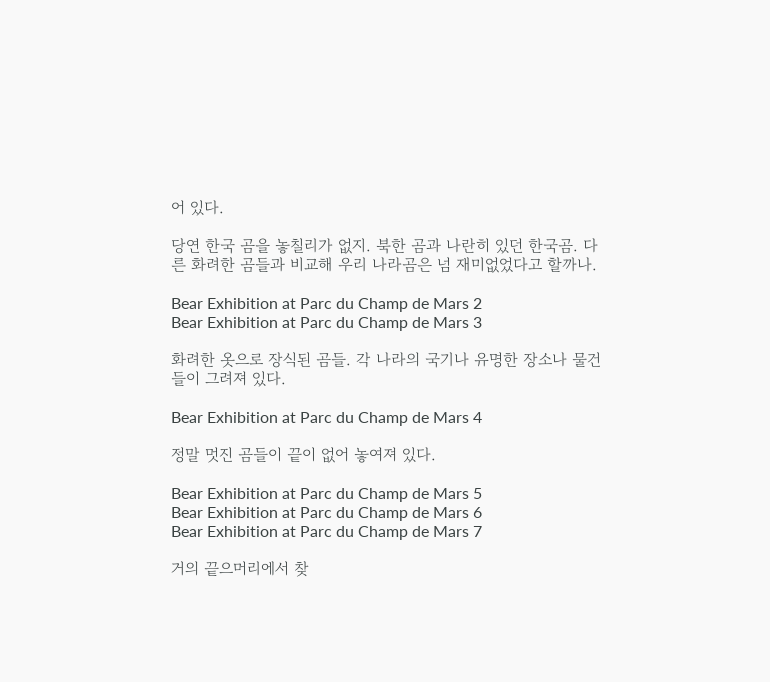어 있다.

당연 한국 곰을 놓칠리가 없지. 북한 곰과 나란히 있던 한국곰. 다른 화려한 곰들과 비교해 우리 나라곰은 넘 재미없었다고 할까나.

Bear Exhibition at Parc du Champ de Mars 2
Bear Exhibition at Parc du Champ de Mars 3

화려한 옷으로 장식된 곰들. 각 나라의 국기나 유명한 장소나 물건들이 그려져 있다.

Bear Exhibition at Parc du Champ de Mars 4

정말 멋진 곰들이 끝이 없어 놓여져 있다.

Bear Exhibition at Parc du Champ de Mars 5
Bear Exhibition at Parc du Champ de Mars 6
Bear Exhibition at Parc du Champ de Mars 7

거의 끝으머리에서 찾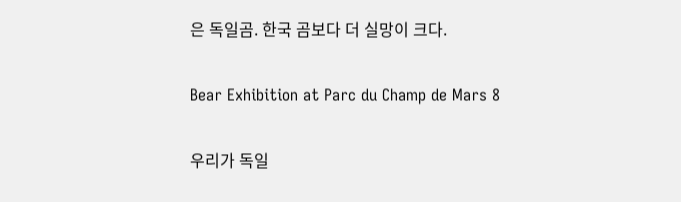은 독일곰. 한국 곰보다 더 실망이 크다.

Bear Exhibition at Parc du Champ de Mars 8

우리가 독일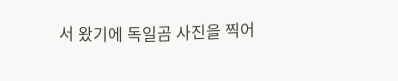서 왔기에 독일곰 사진을 찍어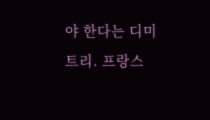야 한다는 디미트리. 프랑스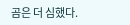곰은 더 심했다.